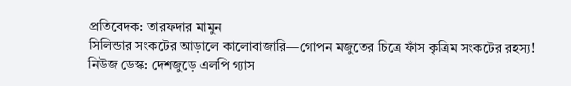প্রতিবেদক: তারফদার মামুন
সিলিন্ডার সংকটের আড়ালে কালোবাজারি—গোপন মজুতের চিত্রে ফাঁস কৃত্রিম সংকটের রহস্য!
নিউজ ডেস্ক: দেশজুড়ে এলপি গ্যাস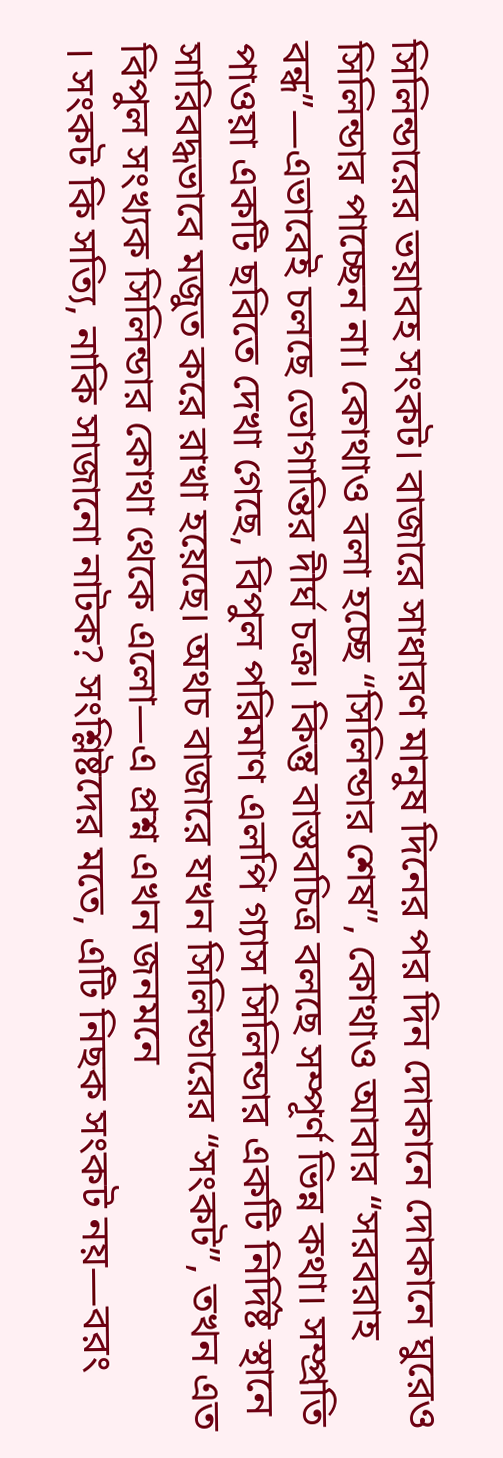সিলিন্ডারের ভয়াবহ সংকট। বাজারে সাধারণ মানুষ দিনের পর দিন দোকানে দোকানে ঘুরেও সিলিন্ডার পাচ্ছেন না। কোথাও বলা হচ্ছে “সিলিন্ডার শেষ”, কোথাও আবার “সরবরাহ বন্ধ”—এভাবেই চলছে ভোগান্তির দীর্ঘ চক্র। কিন্তু বাস্তবচিত্র বলছে সম্পূর্ণ ভিন্ন কথা। সম্প্রতি পাওয়া একটি ছবিতে দেখা গেছে, বিপুল পরিমাণ এলপি গ্যাস সিলিন্ডার একটি নির্দিষ্ট স্থানে সারিবদ্ধভাবে মজুত করে রাখা হয়েছে। অথচ বাজারে যখন সিলিন্ডারের “সংকট”, তখন এত বিপুল সংখ্যক সিলিন্ডার কোথা থেকে এলো—এ প্রশ্ন এখন জনমনে
। সংকট কি সত্যি, নাকি সাজানো নাটক? সংশ্লিষ্টদের মতে, এটি নিছক সংকট নয়—বরং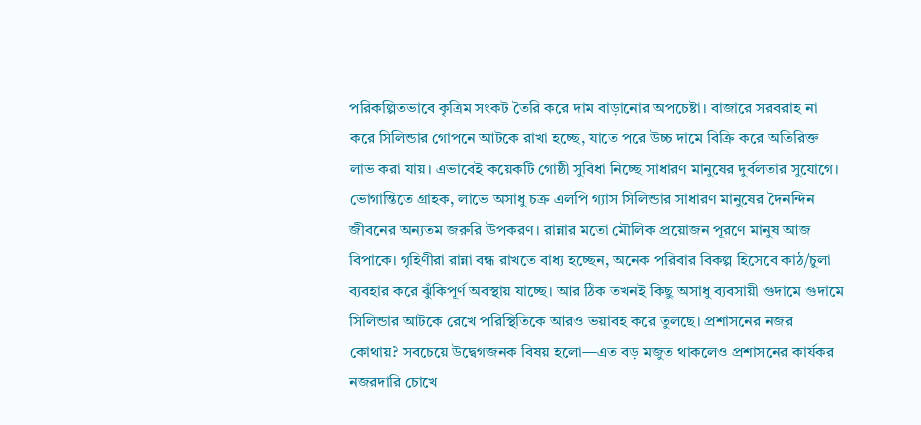পরিকল্পিতভাবে কৃত্রিম সংকট তৈরি করে দাম বাড়ানোর অপচেষ্টা। বাজারে সরবরাহ না করে সিলিন্ডার গোপনে আটকে রাখা হচ্ছে, যাতে পরে উচ্চ দামে বিক্রি করে অতিরিক্ত লাভ করা যায়। এভাবেই কয়েকটি গোষ্ঠী সুবিধা নিচ্ছে সাধারণ মানুষের দুর্বলতার সুযোগে। ভোগান্তিতে গ্রাহক, লাভে অসাধু চক্র এলপি গ্যাস সিলিন্ডার সাধারণ মানুষের দৈনন্দিন জীবনের অন্যতম জরুরি উপকরণ। রান্নার মতো মৌলিক প্রয়োজন পূরণে মানুষ আজ বিপাকে। গৃহিণীরা রান্না বন্ধ রাখতে বাধ্য হচ্ছেন, অনেক পরিবার বিকল্প হিসেবে কাঠ/চুলা ব্যবহার করে ঝুঁকিপূর্ণ অবস্থায় যাচ্ছে। আর ঠিক তখনই কিছু অসাধু ব্যবসায়ী গুদামে গুদামে সিলিন্ডার আটকে রেখে পরিস্থিতিকে আরও ভয়াবহ করে তুলছে। প্রশাসনের নজর কোথায়? সবচেয়ে উদ্বেগজনক বিষয় হলো—এত বড় মজুত থাকলেও প্রশাসনের কার্যকর নজরদারি চোখে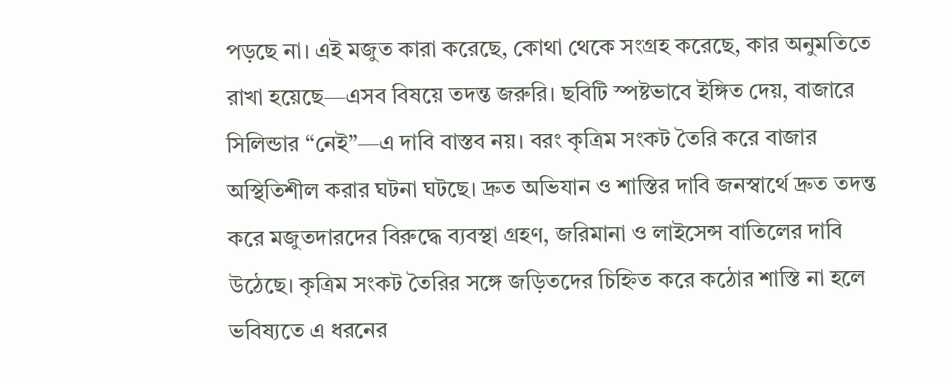পড়ছে না। এই মজুত কারা করেছে, কোথা থেকে সংগ্রহ করেছে, কার অনুমতিতে রাখা হয়েছে—এসব বিষয়ে তদন্ত জরুরি। ছবিটি স্পষ্টভাবে ইঙ্গিত দেয়, বাজারে সিলিন্ডার “নেই”—এ দাবি বাস্তব নয়। বরং কৃত্রিম সংকট তৈরি করে বাজার অস্থিতিশীল করার ঘটনা ঘটছে। দ্রুত অভিযান ও শাস্তির দাবি জনস্বার্থে দ্রুত তদন্ত করে মজুতদারদের বিরুদ্ধে ব্যবস্থা গ্রহণ, জরিমানা ও লাইসেন্স বাতিলের দাবি উঠেছে। কৃত্রিম সংকট তৈরির সঙ্গে জড়িতদের চিহ্নিত করে কঠোর শাস্তি না হলে ভবিষ্যতে এ ধরনের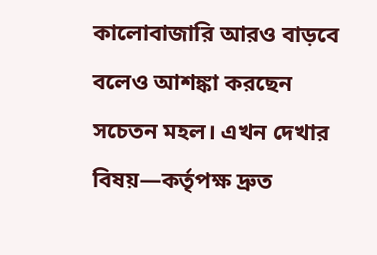কালোবাজারি আরও বাড়বে বলেও আশঙ্কা করছেন সচেতন মহল। এখন দেখার বিষয়—কর্তৃপক্ষ দ্রুত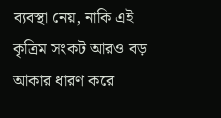ব্যবস্থা নেয়, নাকি এই কৃত্রিম সংকট আরও বড় আকার ধারণ করে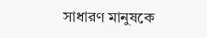সাধারণ মানুষকে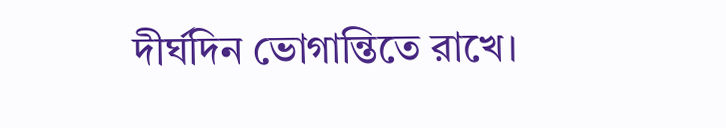দীর্ঘদিন ভোগান্তিতে রাখে।